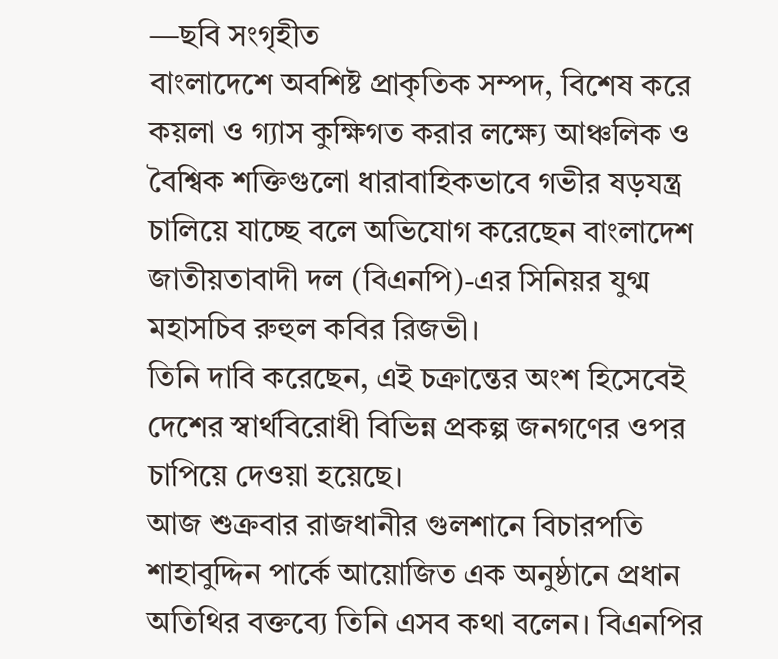—ছবি সংগৃহীত
বাংলাদেশে অবশিষ্ট প্রাকৃতিক সম্পদ, বিশেষ করে কয়লা ও গ্যাস কুক্ষিগত করার লক্ষ্যে আঞ্চলিক ও বৈশ্বিক শক্তিগুলো ধারাবাহিকভাবে গভীর ষড়যন্ত্র চালিয়ে যাচ্ছে বলে অভিযোগ করেছেন বাংলাদেশ জাতীয়তাবাদী দল (বিএনপি)-এর সিনিয়র যুগ্ম মহাসচিব রুহুল কবির রিজভী।
তিনি দাবি করেছেন, এই চক্রান্তের অংশ হিসেবেই দেশের স্বার্থবিরোধী বিভিন্ন প্রকল্প জনগণের ওপর চাপিয়ে দেওয়া হয়েছে।
আজ শুক্রবার রাজধানীর গুলশানে বিচারপতি শাহাবুদ্দিন পার্কে আয়োজিত এক অনুষ্ঠানে প্রধান অতিথির বক্তব্যে তিনি এসব কথা বলেন। বিএনপির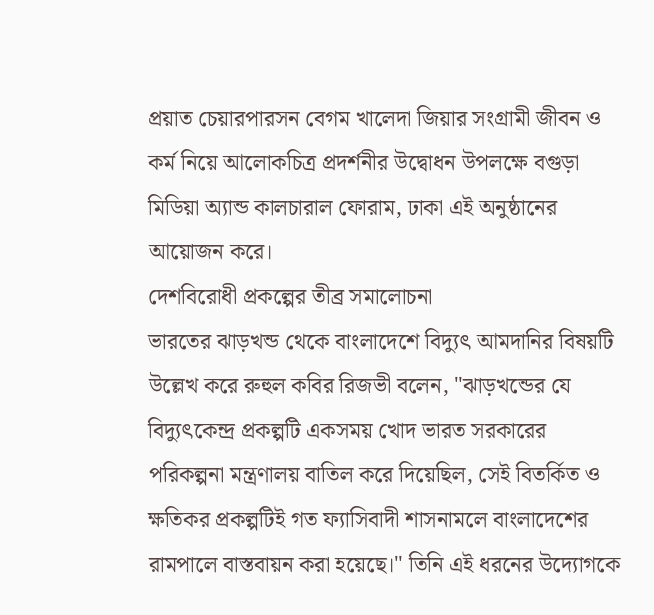প্রয়াত চেয়ারপারসন বেগম খালেদা জিয়ার সংগ্রামী জীবন ও কর্ম নিয়ে আলোকচিত্র প্রদর্শনীর উদ্বোধন উপলক্ষে বগুড়া মিডিয়া অ্যান্ড কালচারাল ফোরাম, ঢাকা এই অনুষ্ঠানের আয়োজন করে।
দেশবিরোধী প্রকল্পের তীব্র সমালোচনা
ভারতের ঝাড়খন্ড থেকে বাংলাদেশে বিদ্যুৎ আমদানির বিষয়টি উল্লেখ করে রুহুল কবির রিজভী বলেন, "ঝাড়খন্ডের যে বিদ্যুৎকেন্দ্র প্রকল্পটি একসময় খোদ ভারত সরকারের পরিকল্পনা মন্ত্রণালয় বাতিল করে দিয়েছিল, সেই বিতর্কিত ও ক্ষতিকর প্রকল্পটিই গত ফ্যাসিবাদী শাসনামলে বাংলাদেশের রামপালে বাস্তবায়ন করা হয়েছে।" তিনি এই ধরনের উদ্যোগকে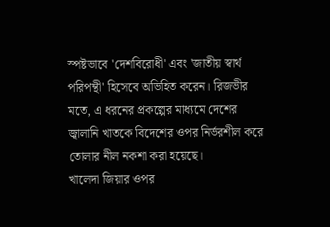স্পষ্টভাবে 'দেশবিরোধী' এবং 'জাতীয় স্বার্থ পরিপন্থী' হিসেবে অভিহিত করেন। রিজভীর মতে, এ ধরনের প্রকল্পের মাধ্যমে দেশের জ্বালানি খাতকে বিদেশের ওপর নির্ভরশীল করে তোলার নীল নকশা করা হয়েছে।
খালেদা জিয়ার ওপর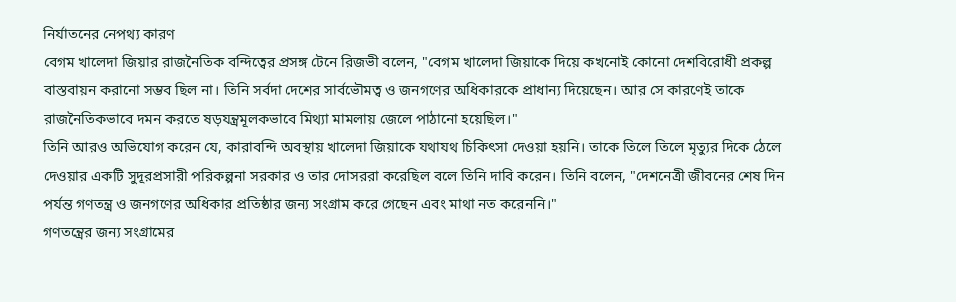নির্যাতনের নেপথ্য কারণ
বেগম খালেদা জিয়ার রাজনৈতিক বন্দিত্বের প্রসঙ্গ টেনে রিজভী বলেন, "বেগম খালেদা জিয়াকে দিয়ে কখনোই কোনো দেশবিরোধী প্রকল্প বাস্তবায়ন করানো সম্ভব ছিল না। তিনি সর্বদা দেশের সার্বভৌমত্ব ও জনগণের অধিকারকে প্রাধান্য দিয়েছেন। আর সে কারণেই তাকে রাজনৈতিকভাবে দমন করতে ষড়যন্ত্রমূলকভাবে মিথ্যা মামলায় জেলে পাঠানো হয়েছিল।"
তিনি আরও অভিযোগ করেন যে, কারাবন্দি অবস্থায় খালেদা জিয়াকে যথাযথ চিকিৎসা দেওয়া হয়নি। তাকে তিলে তিলে মৃত্যুর দিকে ঠেলে দেওয়ার একটি সুদূরপ্রসারী পরিকল্পনা সরকার ও তার দোসররা করেছিল বলে তিনি দাবি করেন। তিনি বলেন, "দেশনেত্রী জীবনের শেষ দিন পর্যন্ত গণতন্ত্র ও জনগণের অধিকার প্রতিষ্ঠার জন্য সংগ্রাম করে গেছেন এবং মাথা নত করেননি।"
গণতন্ত্রের জন্য সংগ্রামের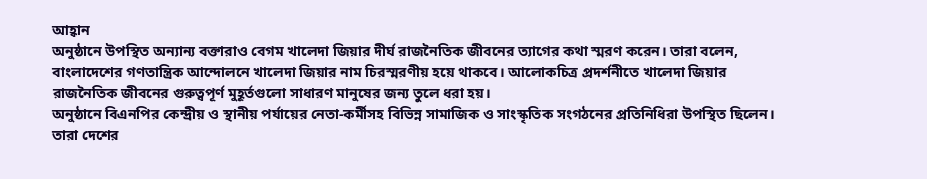আহ্বান
অনুষ্ঠানে উপস্থিত অন্যান্য বক্তারাও বেগম খালেদা জিয়ার দীর্ঘ রাজনৈতিক জীবনের ত্যাগের কথা স্মরণ করেন। তারা বলেন, বাংলাদেশের গণতান্ত্রিক আন্দোলনে খালেদা জিয়ার নাম চিরস্মরণীয় হয়ে থাকবে। আলোকচিত্র প্রদর্শনীতে খালেদা জিয়ার রাজনৈতিক জীবনের গুরুত্বপূর্ণ মুহূর্তগুলো সাধারণ মানুষের জন্য তুলে ধরা হয়।
অনুষ্ঠানে বিএনপির কেন্দ্রীয় ও স্থানীয় পর্যায়ের নেতা-কর্মীসহ বিভিন্ন সামাজিক ও সাংস্কৃতিক সংগঠনের প্রতিনিধিরা উপস্থিত ছিলেন। তারা দেশের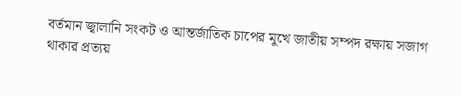বর্তমান জ্বালানি সংকট ও আন্তর্জাতিক চাপের মুখে জাতীয় সম্পদ রক্ষায় সজাগ থাকার প্রত্যয়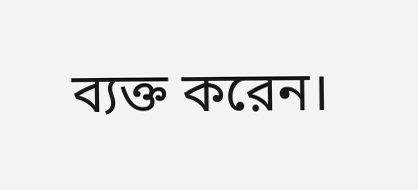ব্যক্ত করেন।